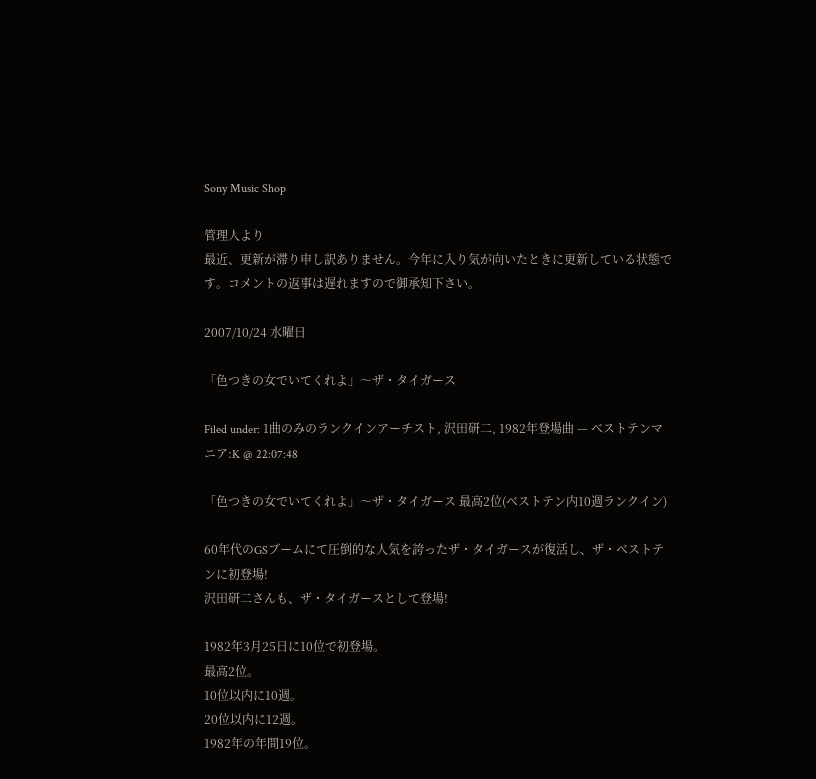Sony Music Shop

管理人より
最近、更新が滞り申し訳ありません。今年に入り気が向いたときに更新している状態です。コメントの返事は遅れますので御承知下さい。

2007/10/24 水曜日

「色つきの女でいてくれよ」〜ザ・タイガース

Filed under: 1曲のみのランクインアーチスト, 沢田研二, 1982年登場曲 — ベストテンマニア:K @ 22:07:48

「色つきの女でいてくれよ」〜ザ・タイガース 最高2位(ベストテン内10週ランクイン)

60年代のGSブームにて圧倒的な人気を誇ったザ・タイガースが復活し、ザ・ベストテンに初登場!
沢田研二さんも、ザ・タイガースとして登場!

1982年3月25日に10位で初登場。
最高2位。
10位以内に10週。
20位以内に12週。
1982年の年間19位。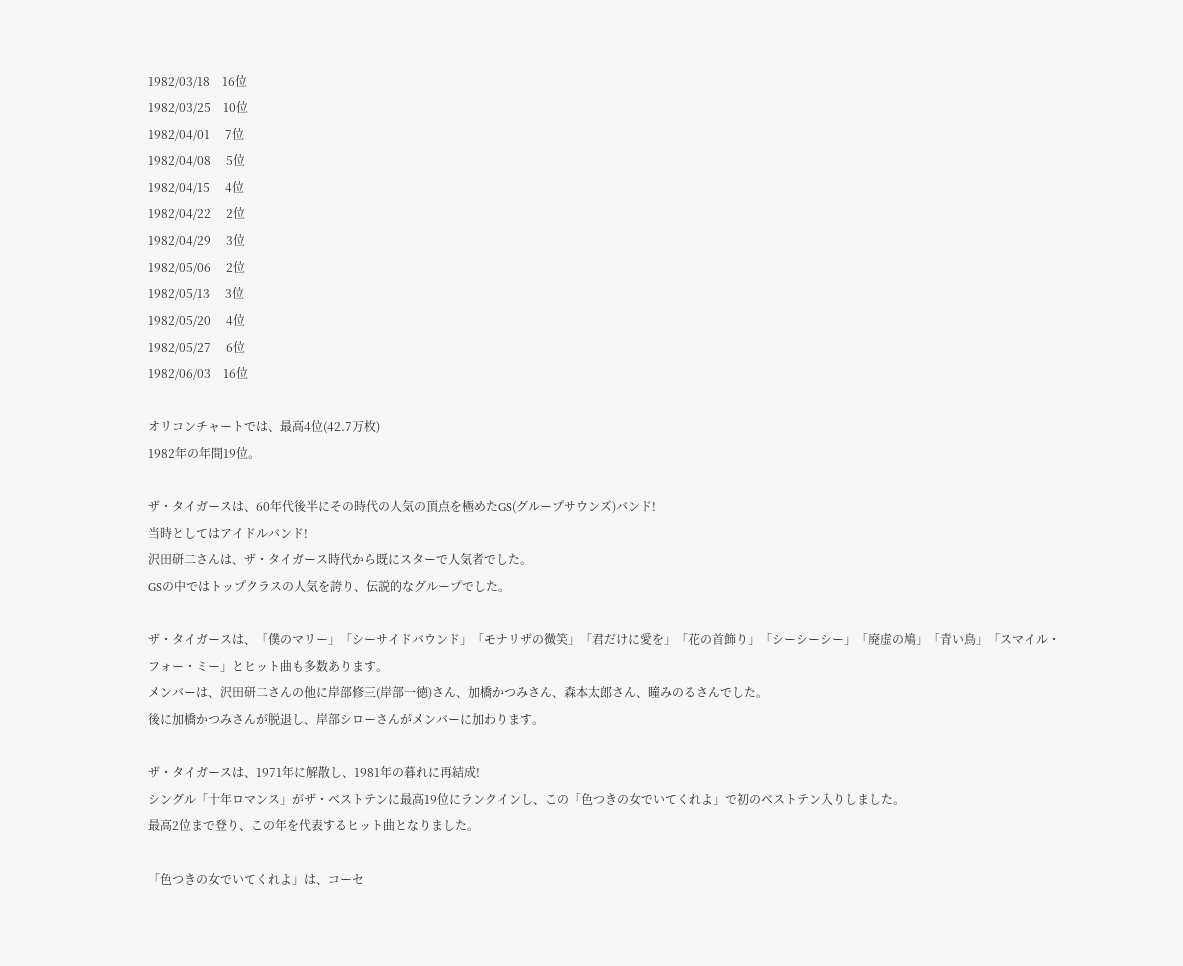1982/03/18    16位
1982/03/25    10位
1982/04/01     7位
1982/04/08     5位
1982/04/15     4位
1982/04/22     2位
1982/04/29     3位
1982/05/06     2位
1982/05/13     3位
1982/05/20     4位
1982/05/27     6位
1982/06/03    16位

オリコンチャートでは、最高4位(42.7万枚)
1982年の年間19位。

ザ・タイガースは、60年代後半にその時代の人気の頂点を極めたGS(グループサウンズ)バンド!
当時としてはアイドルバンド!
沢田研二さんは、ザ・タイガース時代から既にスターで人気者でした。
GSの中ではトップクラスの人気を誇り、伝説的なグループでした。

ザ・タイガースは、「僕のマリー」「シーサイドバウンド」「モナリザの微笑」「君だけに愛を」「花の首飾り」「シーシーシー」「廃虚の鳩」「青い鳥」「スマイル・フォー・ミー」とヒット曲も多数あります。
メンバーは、沢田研二さんの他に岸部修三(岸部一徳)さん、加橋かつみさん、森本太郎さん、瞳みのるさんでした。
後に加橋かつみさんが脱退し、岸部シローさんがメンバーに加わります。

ザ・タイガースは、1971年に解散し、1981年の暮れに再結成!
シングル「十年ロマンス」がザ・ベストテンに最高19位にランクインし、この「色つきの女でいてくれよ」で初のベストテン入りしました。
最高2位まで登り、この年を代表するヒット曲となりました。

「色つきの女でいてくれよ」は、コーセ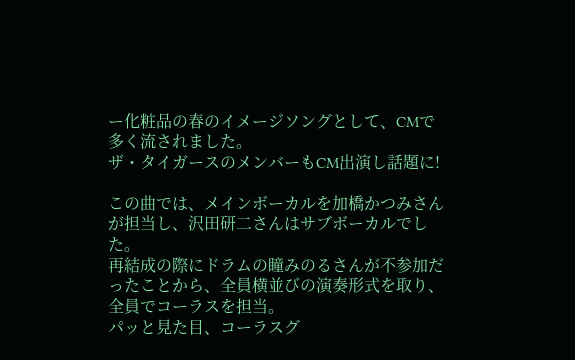ー化粧品の春のイメージソングとして、CMで多く流されました。
ザ・タイガースのメンバーもCM出演し話題に!

この曲では、メインボーカルを加橋かつみさんが担当し、沢田研二さんはサブボーカルでした。
再結成の際にドラムの瞳みのるさんが不参加だったことから、全員横並びの演奏形式を取り、全員でコーラスを担当。
パッと見た目、コーラスグ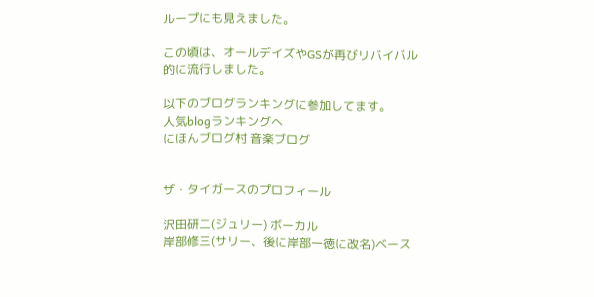ループにも見えました。

この頃は、オールデイズやGSが再びリバイバル的に流行しました。

以下のブログランキングに参加してます。
人気blogランキングへ
にほんブログ村 音楽ブログ


ザ・タイガースのプロフィール

沢田研二(ジュリー) ボーカル
岸部修三(サリー、後に岸部一徳に改名)ベース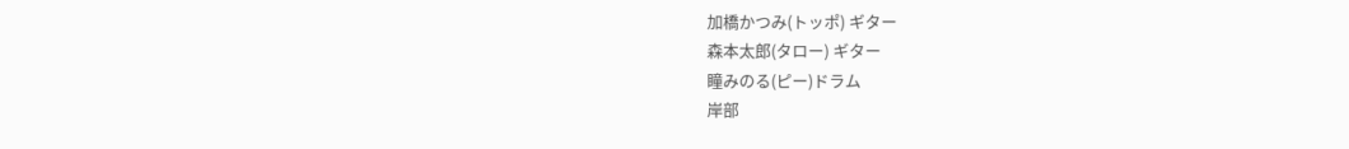加橋かつみ(トッポ) ギター
森本太郎(タロー) ギター
瞳みのる(ピー)ドラム
岸部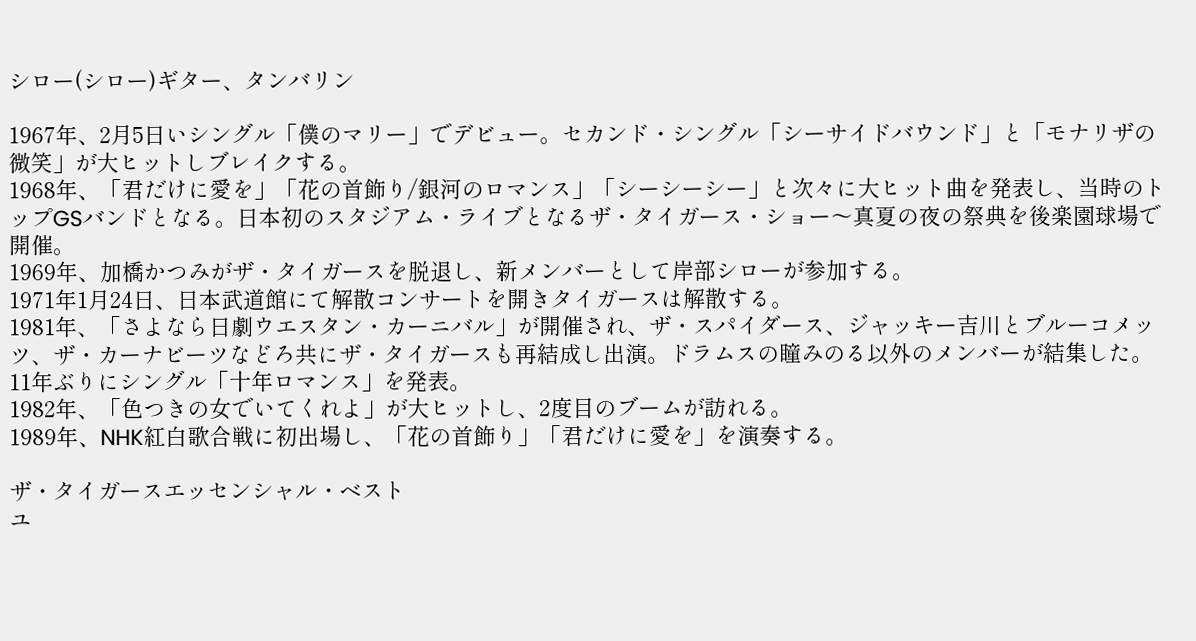シロー(シロー)ギター、タンバリン

1967年、2月5日いシングル「僕のマリー」でデビュー。セカンド・シングル「シーサイドバウンド」と「モナリザの微笑」が大ヒットしブレイクする。
1968年、「君だけに愛を」「花の首飾り/銀河のロマンス」「シーシーシー」と次々に大ヒット曲を発表し、当時のトップGSバンドとなる。日本初のスタジアム・ライブとなるザ・タイガース・ショー〜真夏の夜の祭典を後楽園球場で開催。
1969年、加橋かつみがザ・タイガースを脱退し、新メンバーとして岸部シローが参加する。
1971年1月24日、日本武道館にて解散コンサートを開きタイガースは解散する。
1981年、「さよなら日劇ウエスタン・カーニバル」が開催され、ザ・スパイダース、ジャッキー吉川とブルーコメッツ、ザ・カーナビーツなどろ共にザ・タイガースも再結成し出演。ドラムスの瞳みのる以外のメンバーが結集した。11年ぶりにシングル「十年ロマンス」を発表。
1982年、「色つきの女でいてくれよ」が大ヒットし、2度目のブームが訪れる。
1989年、NHK紅白歌合戦に初出場し、「花の首飾り」「君だけに愛を」を演奏する。

ザ・タイガースエッセンシャル・ベスト
ユ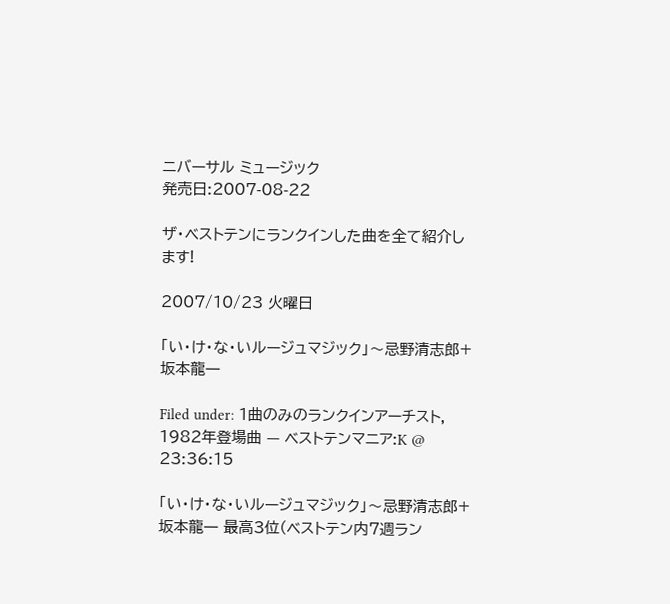ニバーサル ミュージック
発売日:2007-08-22

ザ・ベストテンにランクインした曲を全て紹介します!

2007/10/23 火曜日

「い・け・な・いルージュマジック」〜忌野清志郎+坂本龍一

Filed under: 1曲のみのランクインアーチスト, 1982年登場曲 — ベストテンマニア:K @ 23:36:15

「い・け・な・いルージュマジック」〜忌野清志郎+坂本龍一 最高3位(ベストテン内7週ラン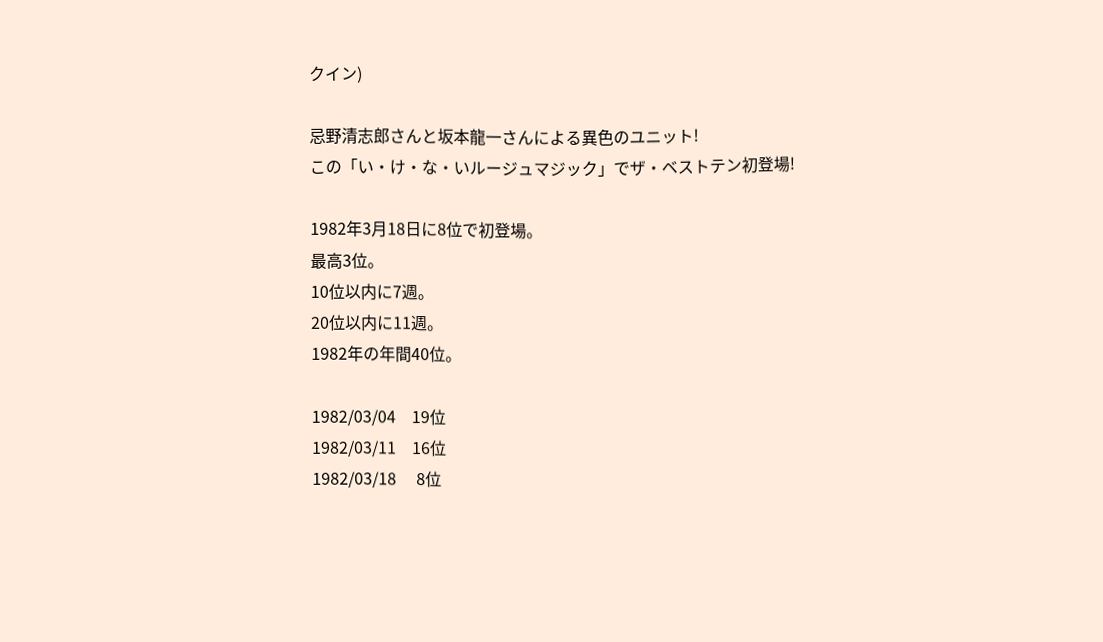クイン)

忌野清志郎さんと坂本龍一さんによる異色のユニット!
この「い・け・な・いルージュマジック」でザ・ベストテン初登場!

1982年3月18日に8位で初登場。
最高3位。
10位以内に7週。
20位以内に11週。
1982年の年間40位。

1982/03/04    19位
1982/03/11    16位
1982/03/18     8位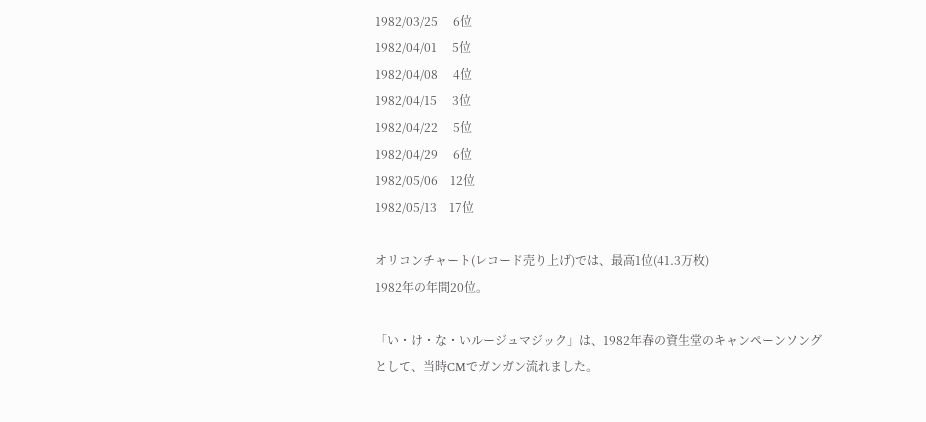1982/03/25     6位
1982/04/01     5位
1982/04/08     4位
1982/04/15     3位
1982/04/22     5位
1982/04/29     6位
1982/05/06    12位
1982/05/13    17位

オリコンチャート(レコード売り上げ)では、最高1位(41.3万枚)
1982年の年間20位。

「い・け・な・いルージュマジック」は、1982年春の資生堂のキャンペーンソングとして、当時CMでガンガン流れました。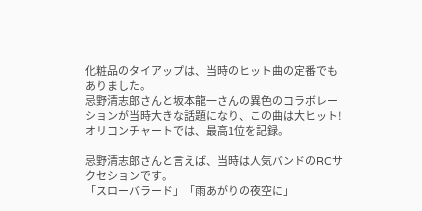化粧品のタイアップは、当時のヒット曲の定番でもありました。
忌野清志郎さんと坂本龍一さんの異色のコラボレーションが当時大きな話題になり、この曲は大ヒット!
オリコンチャートでは、最高1位を記録。

忌野清志郎さんと言えば、当時は人気バンドのRCサクセションです。
「スローバラード」「雨あがりの夜空に」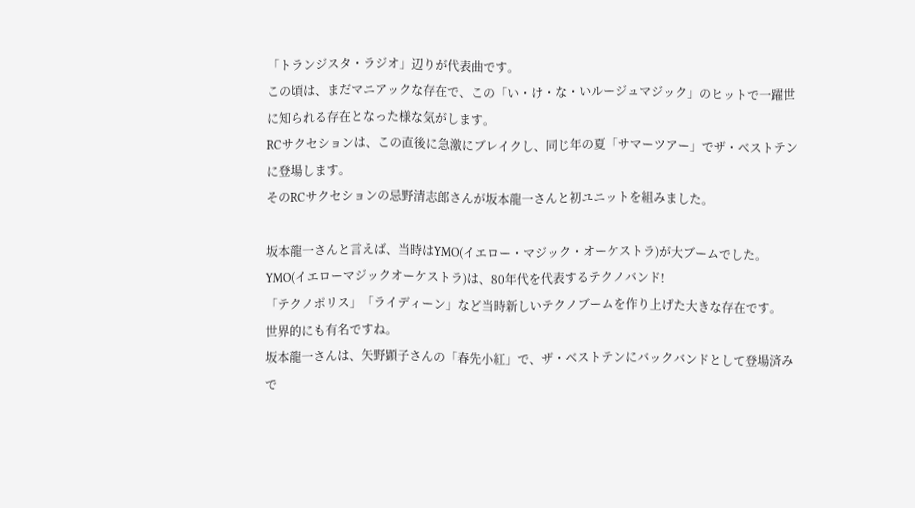「トランジスタ・ラジオ」辺りが代表曲です。
この頃は、まだマニアックな存在で、この「い・け・な・いルージュマジック」のヒットで一躍世に知られる存在となった様な気がします。
RCサクセションは、この直後に急激にブレイクし、同じ年の夏「サマーツアー」でザ・ベストテンに登場します。
そのRCサクセションの忌野清志郎さんが坂本龍一さんと初ユニットを組みました。

坂本龍一さんと言えば、当時はYMO(イエロー・マジック・オーケストラ)が大ブームでした。
YMO(イエローマジックオーケストラ)は、80年代を代表するテクノバンド!
「テクノポリス」「ライディーン」など当時新しいテクノブームを作り上げた大きな存在です。
世界的にも有名ですね。
坂本龍一さんは、矢野顕子さんの「春先小紅」で、ザ・ベストテンにバックバンドとして登場済みで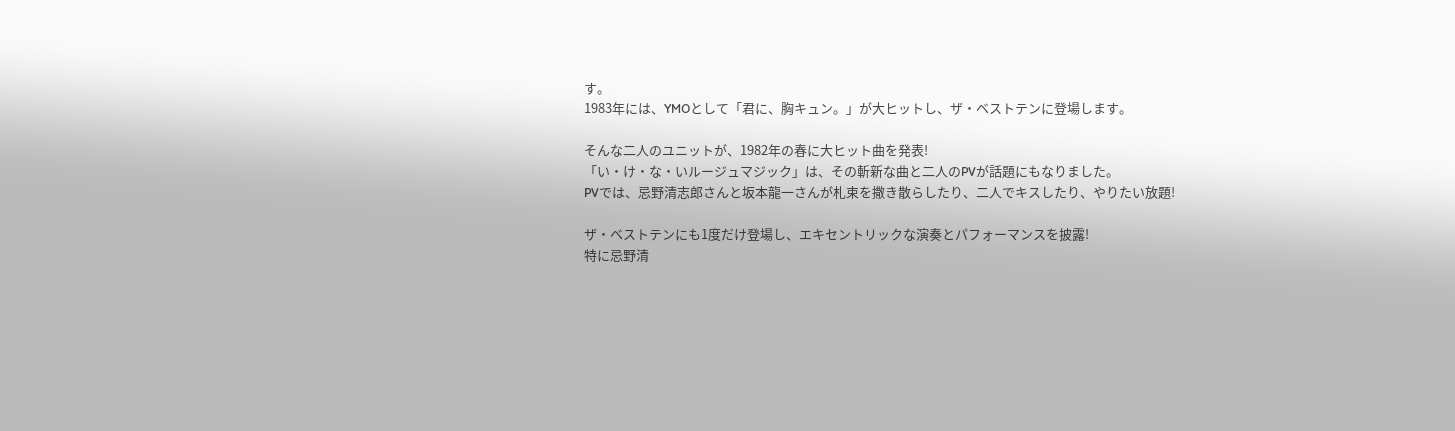す。
1983年には、YMOとして「君に、胸キュン。」が大ヒットし、ザ・ベストテンに登場します。

そんな二人のユニットが、1982年の春に大ヒット曲を発表!
「い・け・な・いルージュマジック」は、その斬新な曲と二人のPVが話題にもなりました。
PVでは、忌野清志郎さんと坂本龍一さんが札束を撒き散らしたり、二人でキスしたり、やりたい放題!

ザ・ベストテンにも1度だけ登場し、エキセントリックな演奏とパフォーマンスを披露!
特に忌野清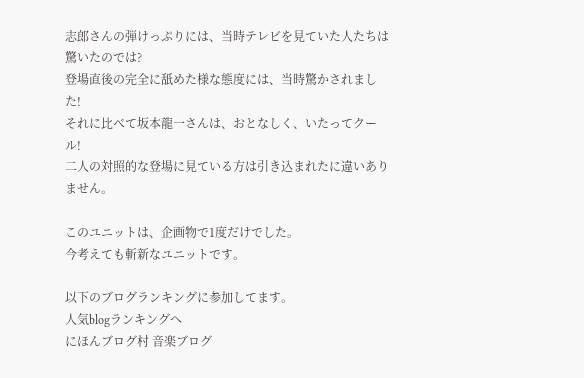志郎さんの弾けっぷりには、当時テレビを見ていた人たちは驚いたのでは?
登場直後の完全に舐めた様な態度には、当時驚かされました!
それに比べて坂本龍一さんは、おとなしく、いたってクール!
二人の対照的な登場に見ている方は引き込まれたに違いありません。

このユニットは、企画物で1度だけでした。
今考えても斬新なユニットです。

以下のブログランキングに参加してます。
人気blogランキングへ
にほんブログ村 音楽ブログ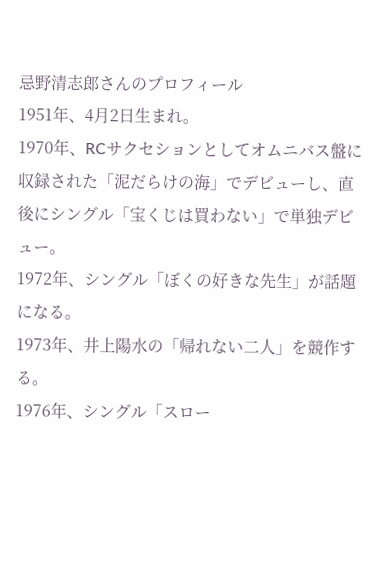忌野清志郎さんのプロフィール
1951年、4月2日生まれ。
1970年、RCサクセションとしてオムニバス盤に収録された「泥だらけの海」でデビューし、直後にシングル「宝くじは買わない」で単独デビュー。
1972年、シングル「ぼくの好きな先生」が話題になる。
1973年、井上陽水の「帰れない二人」を競作する。
1976年、シングル「スロー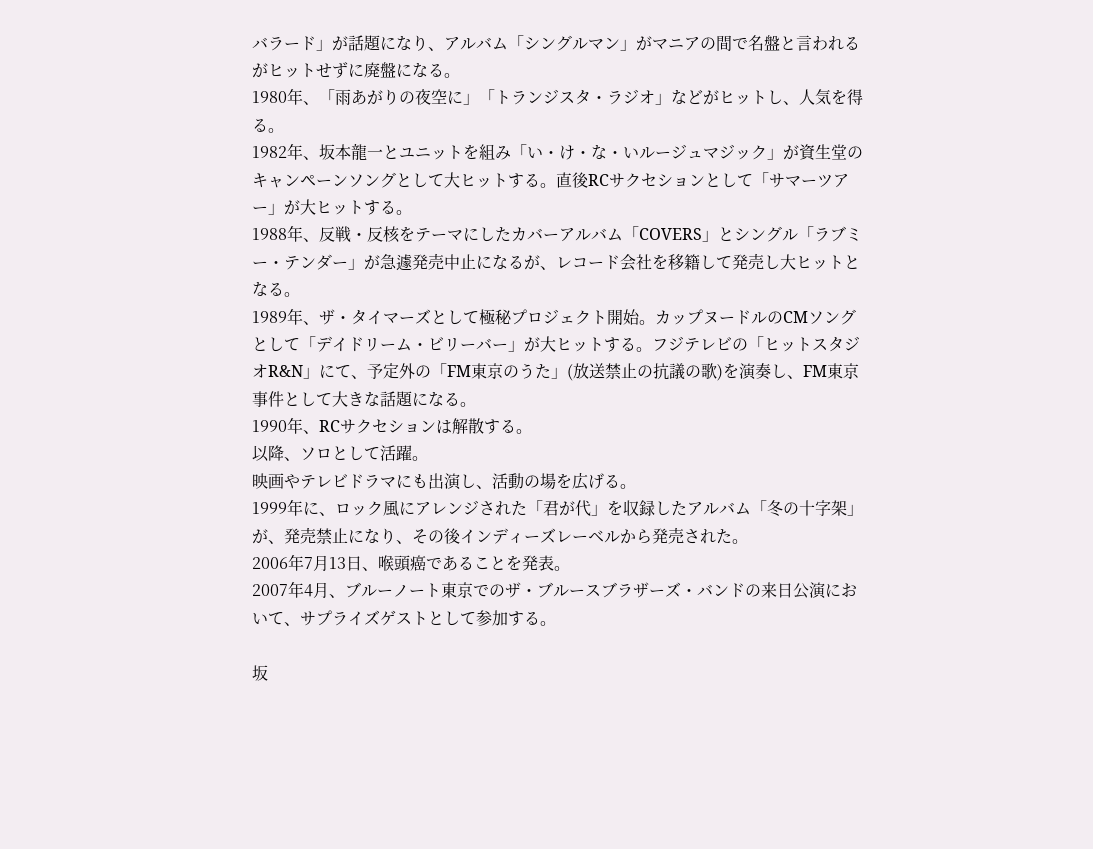バラード」が話題になり、アルバム「シングルマン」がマニアの間で名盤と言われるがヒットせずに廃盤になる。
1980年、「雨あがりの夜空に」「トランジスタ・ラジオ」などがヒットし、人気を得る。
1982年、坂本龍一とユニットを組み「い・け・な・いルージュマジック」が資生堂のキャンペーンソングとして大ヒットする。直後RCサクセションとして「サマーツアー」が大ヒットする。
1988年、反戦・反核をテーマにしたカバーアルバム「COVERS」とシングル「ラブミー・テンダー」が急遽発売中止になるが、レコード会社を移籍して発売し大ヒットとなる。
1989年、ザ・タイマーズとして極秘プロジェクト開始。カップヌードルのCMソングとして「デイドリーム・ビリーバー」が大ヒットする。フジテレビの「ヒットスタジオR&N」にて、予定外の「FM東京のうた」(放送禁止の抗議の歌)を演奏し、FM東京事件として大きな話題になる。
1990年、RCサクセションは解散する。
以降、ソロとして活躍。
映画やテレビドラマにも出演し、活動の場を広げる。
1999年に、ロック風にアレンジされた「君が代」を収録したアルバム「冬の十字架」が、発売禁止になり、その後インディーズレーベルから発売された。
2006年7月13日、喉頭癌であることを発表。
2007年4月、ブルーノート東京でのザ・ブルースブラザーズ・バンドの来日公演において、サプライズゲストとして参加する。

坂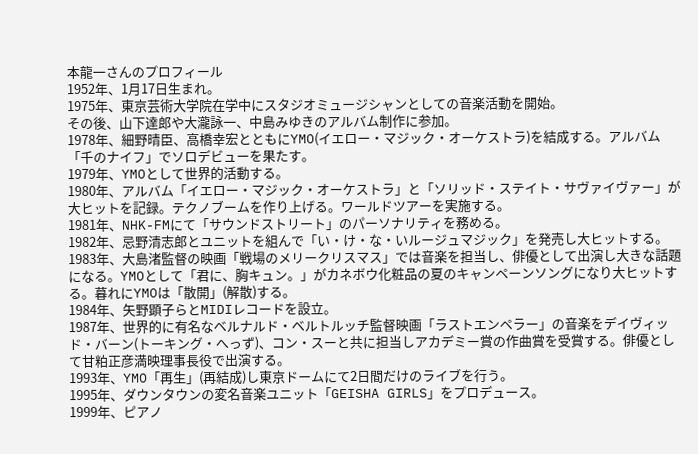本龍一さんのプロフィール
1952年、1月17日生まれ。
1975年、東京芸術大学院在学中にスタジオミュージシャンとしての音楽活動を開始。
その後、山下達郎や大瀧詠一、中島みゆきのアルバム制作に参加。
1978年、細野晴臣、高橋幸宏とともにYMO(イエロー・マジック・オーケストラ)を結成する。アルバム「千のナイフ」でソロデビューを果たす。
1979年、YMOとして世界的活動する。
1980年、アルバム「イエロー・マジック・オーケストラ」と「ソリッド・ステイト・サヴァイヴァー」が大ヒットを記録。テクノブームを作り上げる。ワールドツアーを実施する。
1981年、NHK-FMにて「サウンドストリート」のパーソナリティを務める。
1982年、忌野清志郎とユニットを組んで「い・け・な・いルージュマジック」を発売し大ヒットする。
1983年、大島渚監督の映画「戦場のメリークリスマス」では音楽を担当し、俳優として出演し大きな話題になる。YMOとして「君に、胸キュン。」がカネボウ化粧品の夏のキャンペーンソングになり大ヒットする。暮れにYMOは「散開」(解散)する。
1984年、矢野顕子らとMIDIレコードを設立。
1987年、世界的に有名なベルナルド・ベルトルッチ監督映画「ラストエンペラー」の音楽をデイヴィッド・バーン(トーキング・へっず)、コン・スーと共に担当しアカデミー賞の作曲賞を受賞する。俳優として甘粕正彦満映理事長役で出演する。
1993年、YMO「再生」(再結成)し東京ドームにて2日間だけのライブを行う。
1995年、ダウンタウンの変名音楽ユニット「GEISHA GIRLS」をプロデュース。
1999年、ピアノ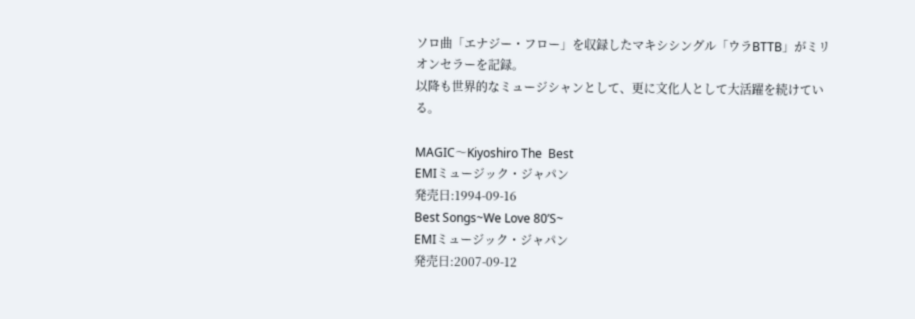ソロ曲「エナジー・フロー」を収録したマキシシングル「ウラBTTB」がミリオンセラーを記録。
以降も世界的なミュージシャンとして、更に文化人として大活躍を続けている。

MAGIC〜Kiyoshiro The  Best
EMIミュージック・ジャパン
発売日:1994-09-16
Best Songs~We Love 80’S~
EMIミュージック・ジャパン
発売日:2007-09-12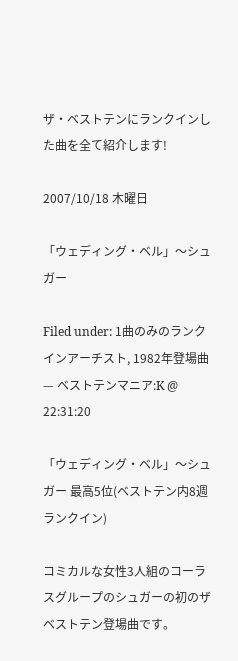ザ・ベストテンにランクインした曲を全て紹介します!

2007/10/18 木曜日

「ウェディング・ベル」〜シュガー

Filed under: 1曲のみのランクインアーチスト, 1982年登場曲 — ベストテンマニア:K @ 22:31:20

「ウェディング・ベル」〜シュガー 最高5位(ベストテン内8週ランクイン)

コミカルな女性3人組のコーラスグループのシュガーの初のザベストテン登場曲です。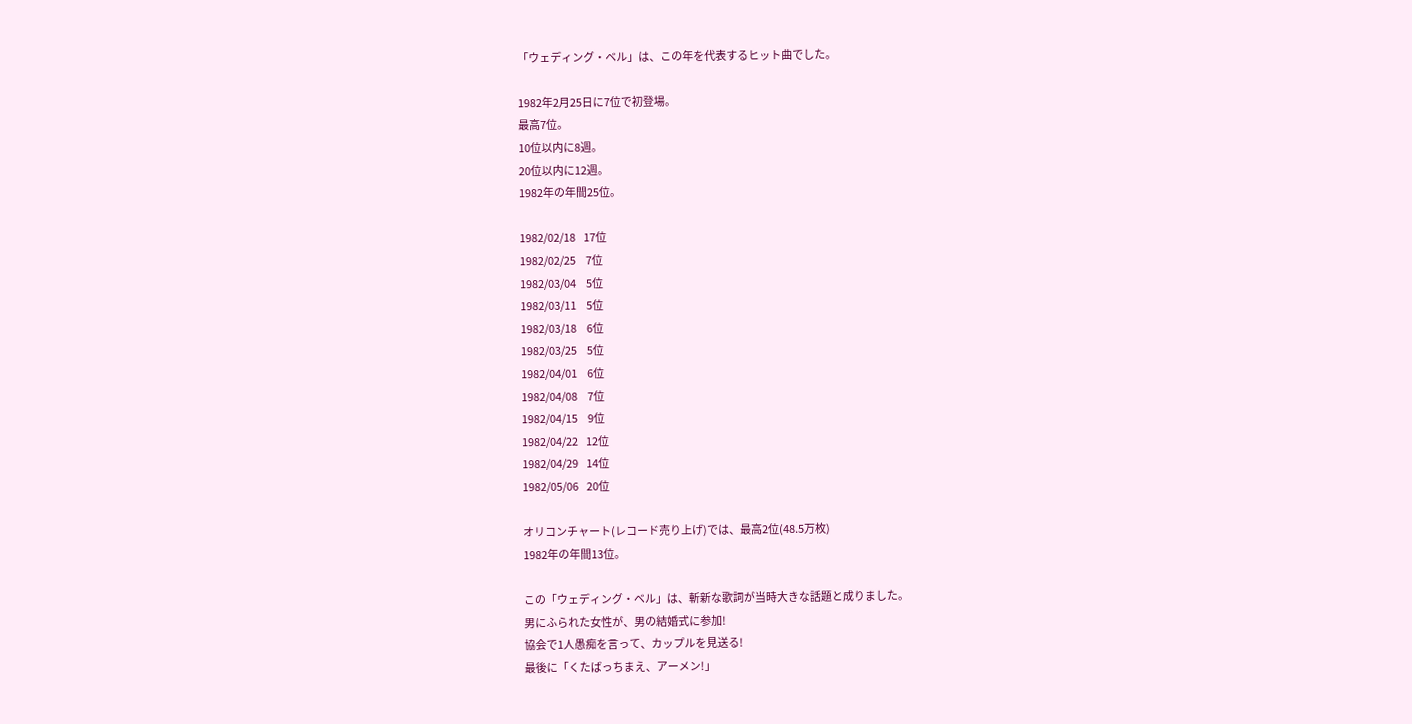「ウェディング・ベル」は、この年を代表するヒット曲でした。

1982年2月25日に7位で初登場。
最高7位。
10位以内に8週。
20位以内に12週。
1982年の年間25位。

1982/02/18    17位
1982/02/25     7位
1982/03/04     5位
1982/03/11     5位
1982/03/18     6位
1982/03/25     5位
1982/04/01     6位
1982/04/08     7位
1982/04/15     9位
1982/04/22    12位
1982/04/29    14位
1982/05/06    20位

オリコンチャート(レコード売り上げ)では、最高2位(48.5万枚)
1982年の年間13位。

この「ウェディング・ベル」は、斬新な歌詞が当時大きな話題と成りました。
男にふられた女性が、男の結婚式に参加!
協会で1人愚痴を言って、カップルを見送る!
最後に「くたばっちまえ、アーメン!」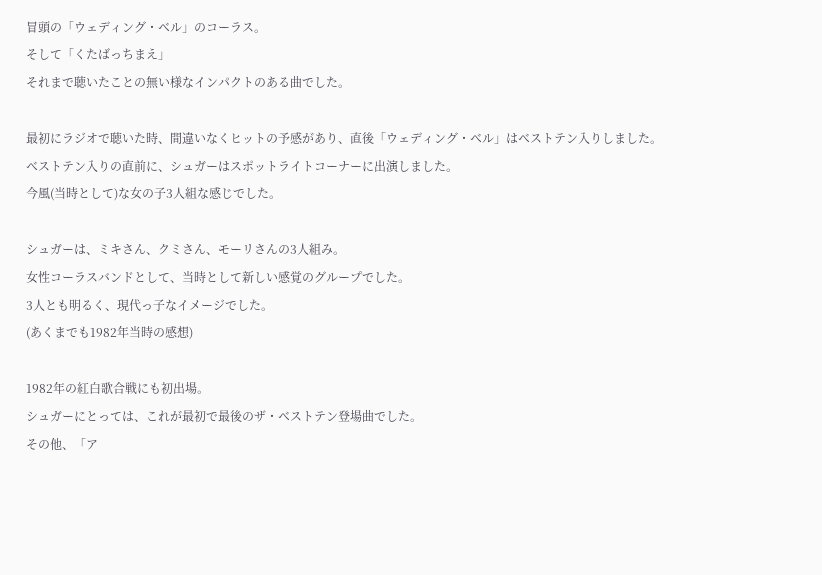冒頭の「ウェディング・ベル」のコーラス。
そして「くたばっちまえ」
それまで聴いたことの無い様なインパクトのある曲でした。

最初にラジオで聴いた時、間違いなくヒットの予感があり、直後「ウェディング・ベル」はベストテン入りしました。
ベストテン入りの直前に、シュガーはスポットライトコーナーに出演しました。
今風(当時として)な女の子3人組な感じでした。

シュガーは、ミキさん、クミさん、モーリさんの3人組み。
女性コーラスバンドとして、当時として新しい感覚のグループでした。
3人とも明るく、現代っ子なイメージでした。
(あくまでも1982年当時の感想)

1982年の紅白歌合戦にも初出場。
シュガーにとっては、これが最初で最後のザ・ベストテン登場曲でした。
その他、「ア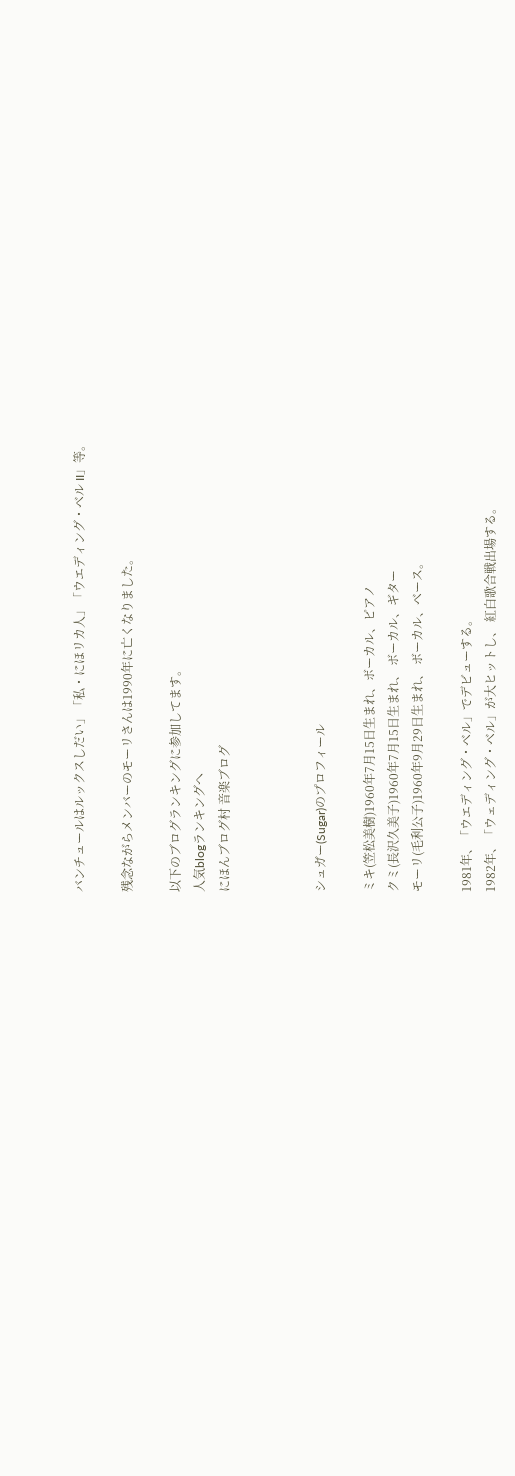バンチュールはルックスしだい」「私・にほリカ人」「ウエディング・ベル II」等。

残念ながらメンバーのモーリさんは1990年に亡くなりました。

以下のブログランキングに参加してます。
人気blogランキングへ
にほんブログ村 音楽ブログ



シュガー(Sugar)のプロフィール

ミキ(笠松美樹)1960年7月15日生まれ、ボーカル、ピアノ
クミ(長沢久美子)1960年7月15日生まれ、 ボーカル、ギター
モーリ(毛利公子)1960年9月29日生まれ、 ボーカル、ベース。

1981年、「ウエディング・ベル」でデビューする。
1982年、「ウェディング・ベル」が大ヒットし、 紅白歌合戦出場する。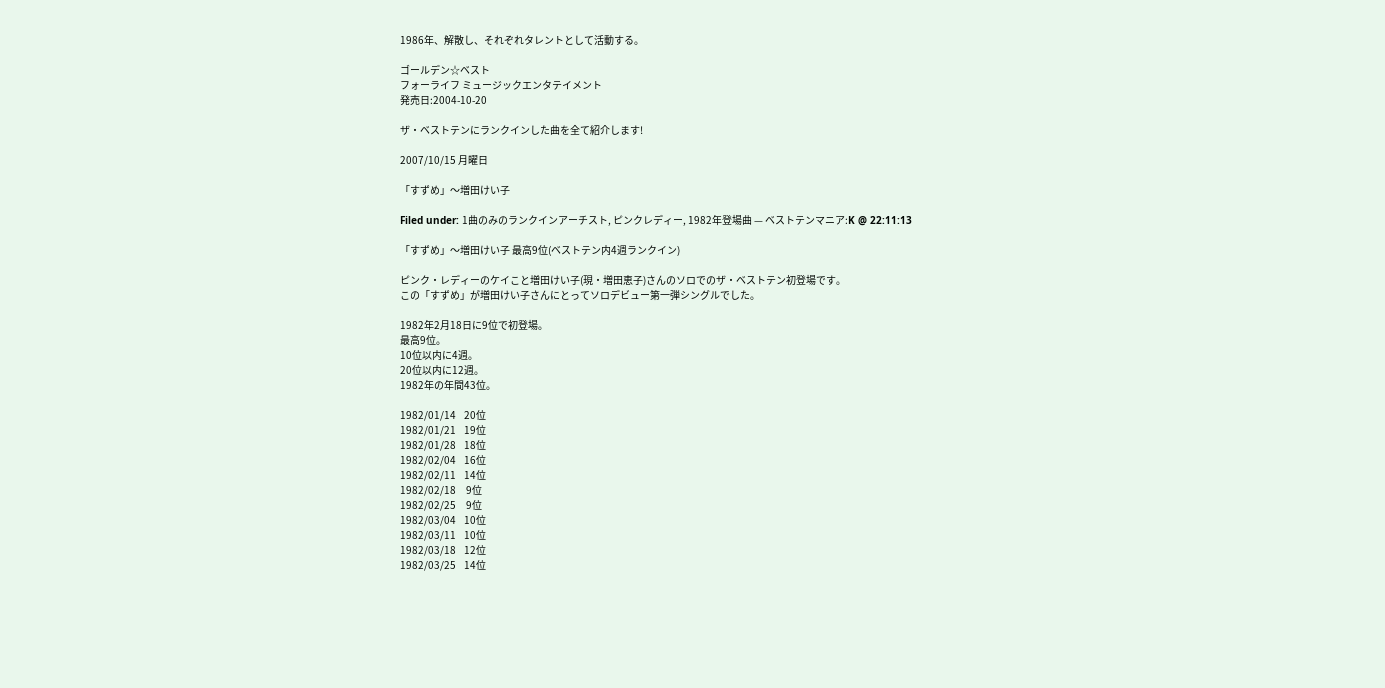1986年、解散し、それぞれタレントとして活動する。

ゴールデン☆ベスト
フォーライフ ミュージックエンタテイメント
発売日:2004-10-20

ザ・ベストテンにランクインした曲を全て紹介します!

2007/10/15 月曜日

「すずめ」〜増田けい子

Filed under: 1曲のみのランクインアーチスト, ピンクレディー, 1982年登場曲 — ベストテンマニア:K @ 22:11:13

「すずめ」〜増田けい子 最高9位(ベストテン内4週ランクイン)

ピンク・レディーのケイこと増田けい子(現・増田恵子)さんのソロでのザ・ベストテン初登場です。
この「すずめ」が増田けい子さんにとってソロデビュー第一弾シングルでした。

1982年2月18日に9位で初登場。
最高9位。
10位以内に4週。
20位以内に12週。
1982年の年間43位。

1982/01/14    20位
1982/01/21    19位
1982/01/28    18位
1982/02/04    16位
1982/02/11    14位
1982/02/18     9位
1982/02/25     9位
1982/03/04    10位
1982/03/11    10位
1982/03/18    12位
1982/03/25    14位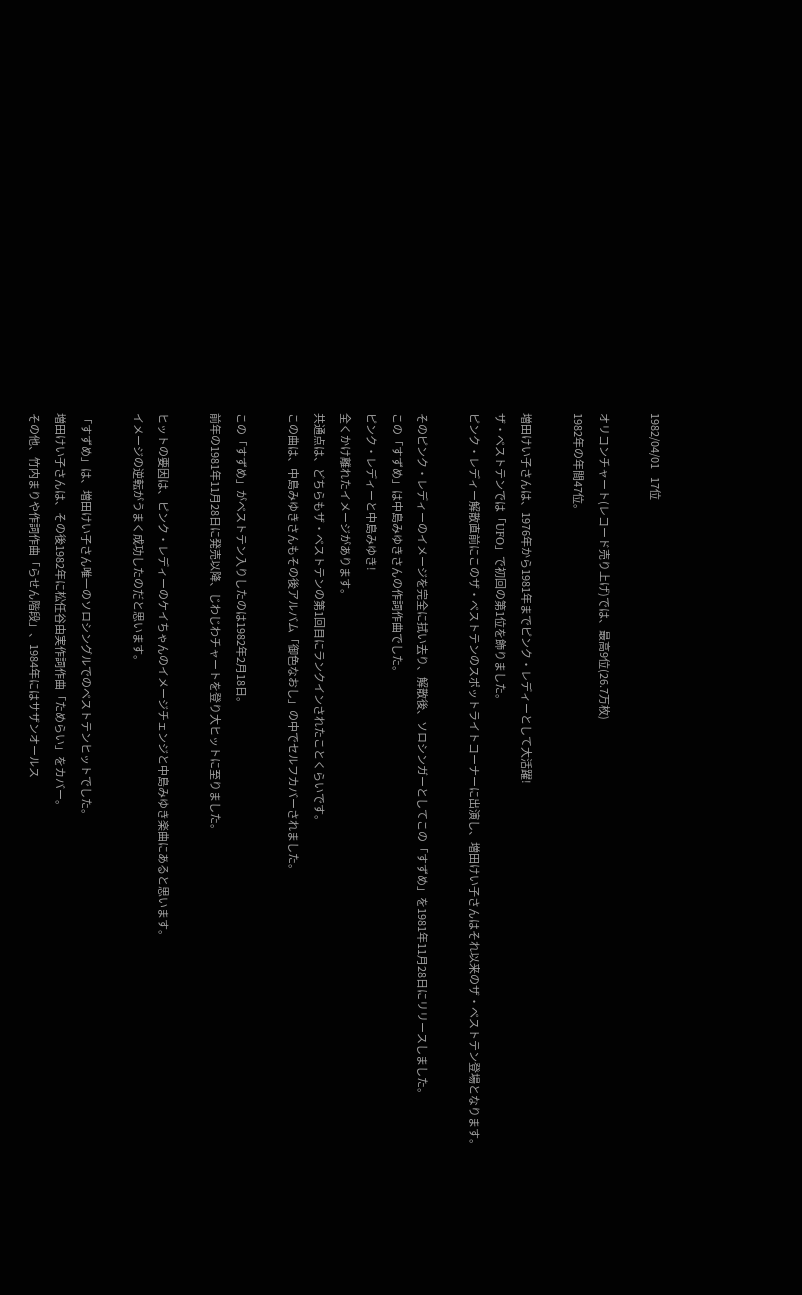1982/04/01    17位

オリコンチャート(レコード売り上げ)では、最高9位(26.7万枚)
1982年の年間47位。

増田けい子さんは、1976年から1981年までピンク・レディーとして大活躍!
ザ・ベストテンでは「UFO」で初回の第1位を飾りました。
ピンク・レディー解散直前にこのザ・ベストテンのスポットライトコーナーに出演し、増田けい子さんはそれ以来のザ・ベストテン登場となります。

そのピンク・レディーのイメージを完全に拭い去り、解散後、ソロシンガーとしてこの「すずめ」を1981年11月28日にリリースしました。
この「すずめ」は中島みゆきさんの作詞作曲でした。
ピンク・レディーと中島みゆき!
全くかけ離れたイメージがあります。
共通点は、どちらもザ・ベストテンの第1回目にランクインされたことくらいです。
この曲は、中島みゆきさんもその後アルバム「御色なおし」の中でセルフカバーされました。

この「すずめ」がベストテン入りしたのは1982年2月18日。
前年の1981年11月28日に発売以降、じわじわチャートを登り大ヒットに至りました。

ヒットの要因は、ピンク・レディーのケイちゃんのイメージチェンジと中島みゆき楽曲にあると思います。
イメージの逆転がうまく成功したのだと思います。

「すずめ」は、増田けい子さん唯一のソロシングルでのベストテンヒットでした。
増田けい子さんは、その後1982年に松任谷由実作詞作曲「ためらい」をカバー。
その他、竹内まりや作詞作曲「らせん階段」、1984年にはサザンオールス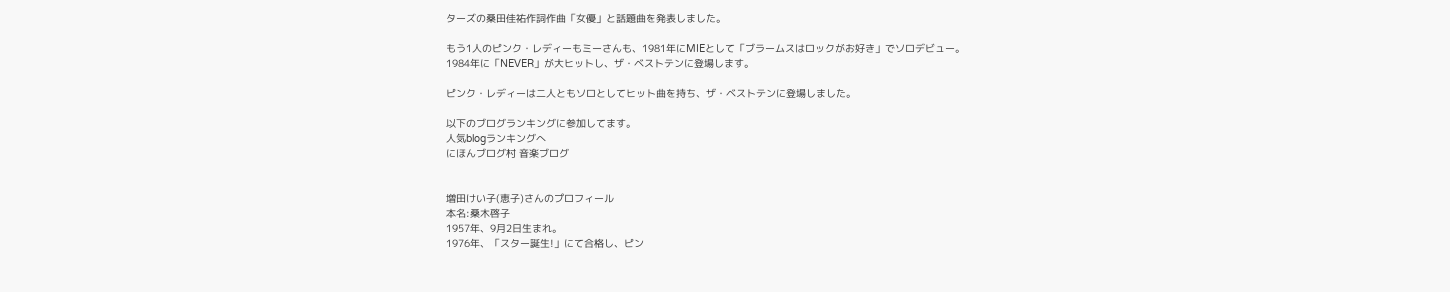ターズの桑田佳祐作詞作曲「女優」と話題曲を発表しました。

もう1人のピンク・レディーもミーさんも、1981年にMIEとして「ブラームスはロックがお好き」でソロデビュー。
1984年に「NEVER」が大ヒットし、ザ・ベストテンに登場します。

ピンク・レディーは二人ともソロとしてヒット曲を持ち、ザ・ベストテンに登場しました。

以下のブログランキングに参加してます。
人気blogランキングへ
にほんブログ村 音楽ブログ


増田けい子(恵子)さんのプロフィール
本名:桑木啓子
1957年、9月2日生まれ。
1976年、「スター誕生!」にて合格し、ピン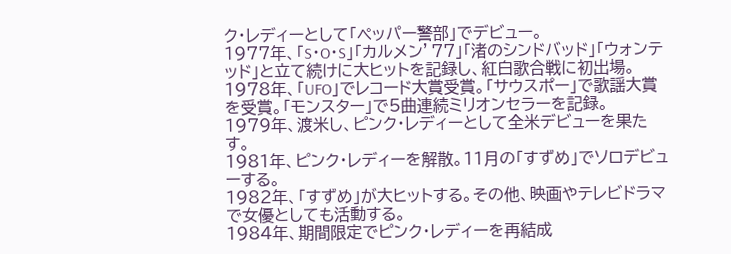ク・レディーとして「ペッパー警部」でデビュー。
1977年、「S・O・S」「カルメン’77」「渚のシンドバッド」「ウォンテッド」と立て続けに大ヒットを記録し、紅白歌合戦に初出場。
1978年、「UFO」でレコード大賞受賞。「サウスポー」で歌謡大賞を受賞。「モンスター」で5曲連続ミリオンセラーを記録。
1979年、渡米し、ピンク・レディーとして全米デビューを果たす。
1981年、ピンク・レディーを解散。11月の「すずめ」でソロデビューする。
1982年、「すずめ」が大ヒットする。その他、映画やテレビドラマで女優としても活動する。
1984年、期間限定でピンク・レディーを再結成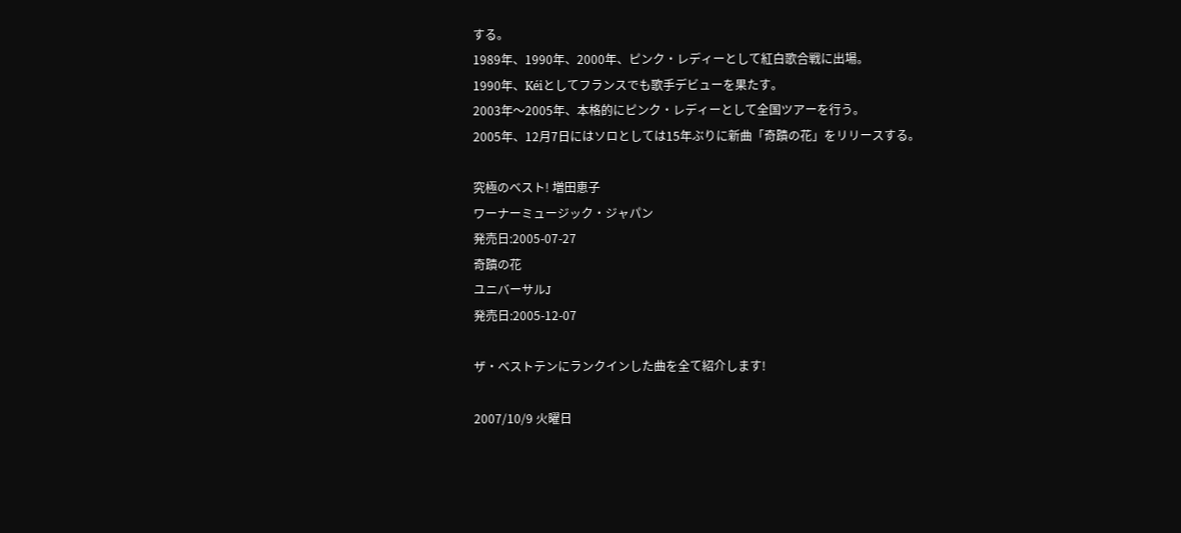する。
1989年、1990年、2000年、ピンク・レディーとして紅白歌合戦に出場。
1990年、Kéiとしてフランスでも歌手デビューを果たす。
2003年〜2005年、本格的にピンク・レディーとして全国ツアーを行う。
2005年、12月7日にはソロとしては15年ぶりに新曲「奇蹟の花」をリリースする。

究極のベスト! 増田恵子
ワーナーミュージック・ジャパン
発売日:2005-07-27
奇蹟の花
ユニバーサルJ
発売日:2005-12-07

ザ・ベストテンにランクインした曲を全て紹介します!

2007/10/9 火曜日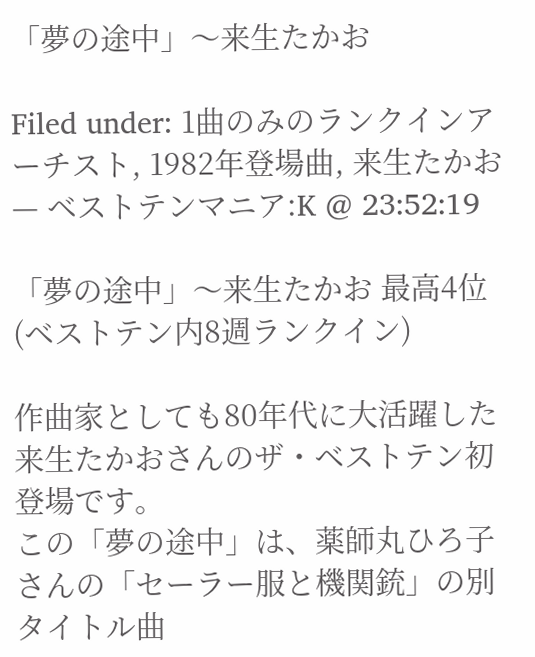「夢の途中」〜来生たかお

Filed under: 1曲のみのランクインアーチスト, 1982年登場曲, 来生たかお — ベストテンマニア:K @ 23:52:19

「夢の途中」〜来生たかお 最高4位(ベストテン内8週ランクイン)

作曲家としても80年代に大活躍した来生たかおさんのザ・ベストテン初登場です。
この「夢の途中」は、薬師丸ひろ子さんの「セーラー服と機関銃」の別タイトル曲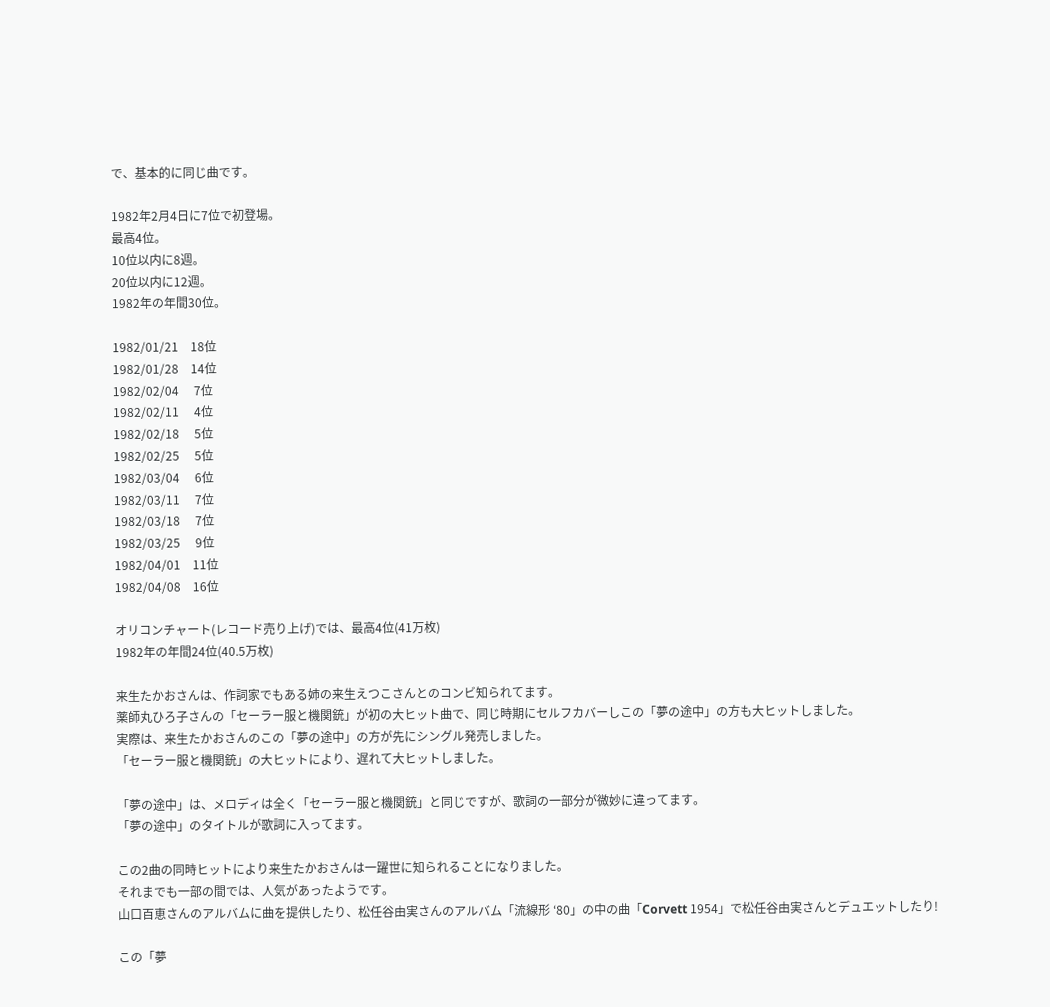で、基本的に同じ曲です。

1982年2月4日に7位で初登場。
最高4位。
10位以内に8週。
20位以内に12週。
1982年の年間30位。

1982/01/21    18位
1982/01/28    14位
1982/02/04     7位
1982/02/11     4位
1982/02/18     5位
1982/02/25     5位
1982/03/04     6位
1982/03/11     7位
1982/03/18     7位
1982/03/25     9位
1982/04/01    11位
1982/04/08    16位

オリコンチャート(レコード売り上げ)では、最高4位(41万枚)
1982年の年間24位(40.5万枚)

来生たかおさんは、作詞家でもある姉の来生えつこさんとのコンビ知られてます。
薬師丸ひろ子さんの「セーラー服と機関銃」が初の大ヒット曲で、同じ時期にセルフカバーしこの「夢の途中」の方も大ヒットしました。
実際は、来生たかおさんのこの「夢の途中」の方が先にシングル発売しました。
「セーラー服と機関銃」の大ヒットにより、遅れて大ヒットしました。

「夢の途中」は、メロディは全く「セーラー服と機関銃」と同じですが、歌詞の一部分が微妙に違ってます。
「夢の途中」のタイトルが歌詞に入ってます。

この2曲の同時ヒットにより来生たかおさんは一躍世に知られることになりました。
それまでも一部の間では、人気があったようです。
山口百恵さんのアルバムに曲を提供したり、松任谷由実さんのアルバム「流線形 ‘80」の中の曲「Corvett 1954」で松任谷由実さんとデュエットしたり!

この「夢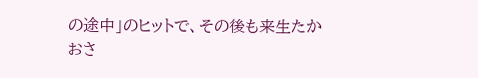の途中」のヒットで、その後も来生たかおさ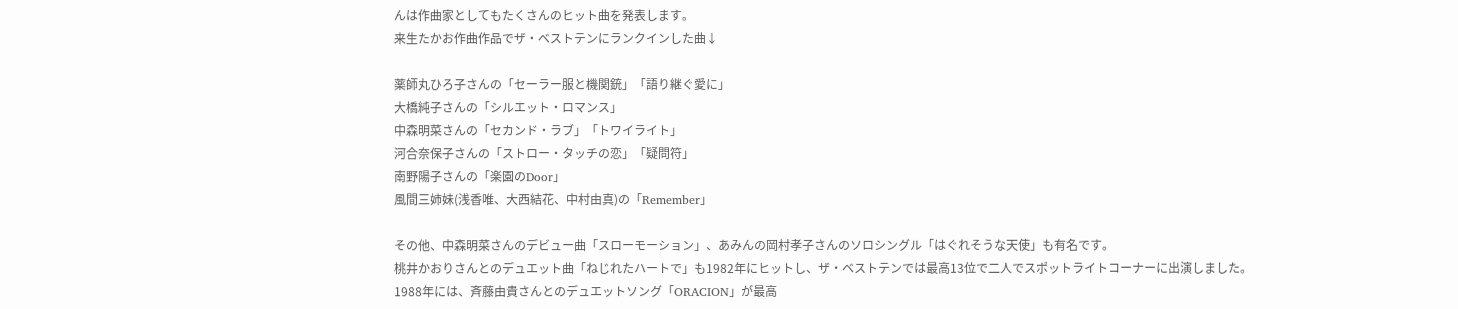んは作曲家としてもたくさんのヒット曲を発表します。
来生たかお作曲作品でザ・ベストテンにランクインした曲↓

薬師丸ひろ子さんの「セーラー服と機関銃」「語り継ぐ愛に」
大橋純子さんの「シルエット・ロマンス」
中森明菜さんの「セカンド・ラブ」「トワイライト」
河合奈保子さんの「ストロー・タッチの恋」「疑問符」
南野陽子さんの「楽園のDoor」
風間三姉妹(浅香唯、大西結花、中村由真)の「Remember」

その他、中森明菜さんのデビュー曲「スローモーション」、あみんの岡村孝子さんのソロシングル「はぐれそうな天使」も有名です。
桃井かおりさんとのデュエット曲「ねじれたハートで」も1982年にヒットし、ザ・ベストテンでは最高13位で二人でスポットライトコーナーに出演しました。
1988年には、斉藤由貴さんとのデュエットソング「ORACION」が最高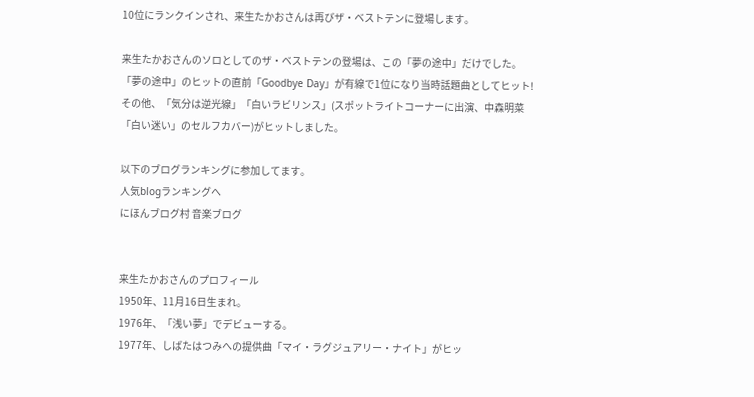10位にランクインされ、来生たかおさんは再びザ・ベストテンに登場します。

来生たかおさんのソロとしてのザ・ベストテンの登場は、この「夢の途中」だけでした。
「夢の途中」のヒットの直前「Goodbye Day」が有線で1位になり当時話題曲としてヒット!
その他、「気分は逆光線」「白いラビリンス」(スポットライトコーナーに出演、中森明菜「白い迷い」のセルフカバー)がヒットしました。

以下のブログランキングに参加してます。
人気blogランキングへ
にほんブログ村 音楽ブログ


来生たかおさんのプロフィール
1950年、11月16日生まれ。
1976年、「浅い夢」でデビューする。
1977年、しばたはつみへの提供曲「マイ・ラグジュアリー・ナイト」がヒッ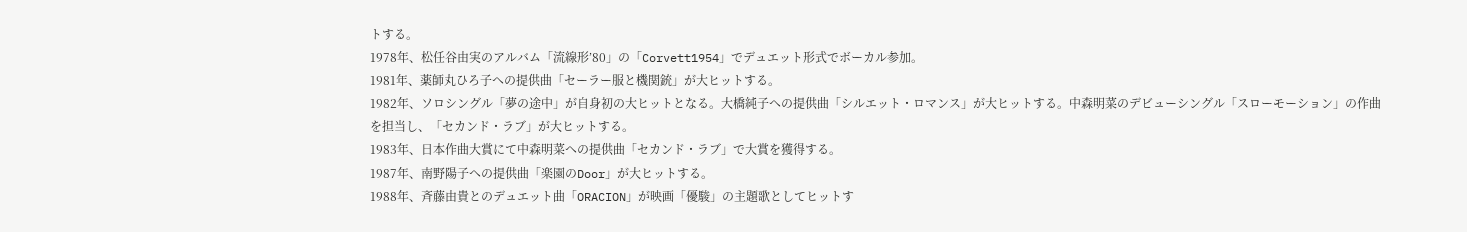トする。
1978年、松任谷由実のアルバム「流線形’80」の「Corvett1954」でデュエット形式でボーカル参加。
1981年、薬師丸ひろ子への提供曲「セーラー服と機関銃」が大ヒットする。
1982年、ソロシングル「夢の途中」が自身初の大ヒットとなる。大橋純子への提供曲「シルエット・ロマンス」が大ヒットする。中森明菜のデビューシングル「スローモーション」の作曲を担当し、「セカンド・ラブ」が大ヒットする。
1983年、日本作曲大賞にて中森明菜への提供曲「セカンド・ラブ」で大賞を獲得する。
1987年、南野陽子への提供曲「楽園のDoor」が大ヒットする。
1988年、斉藤由貴とのデュエット曲「ORACION」が映画「優駿」の主題歌としてヒットす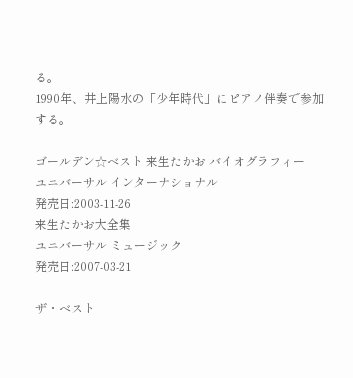る。
1990年、井上陽水の「少年時代」にピアノ伴奏で参加する。

ゴールデン☆ベスト 来生たかお バイオグラフィー
ユニバーサル インターナショナル
発売日:2003-11-26
来生たかお大全集
ユニバーサル ミュージック
発売日:2007-03-21

ザ・ベスト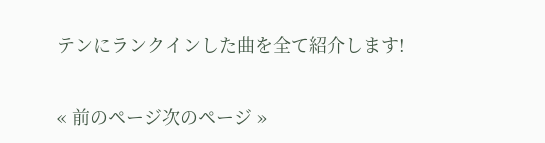テンにランクインした曲を全て紹介します!

« 前のページ次のページ »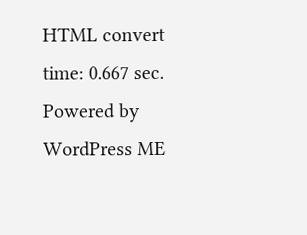HTML convert time: 0.667 sec. Powered by WordPress ME